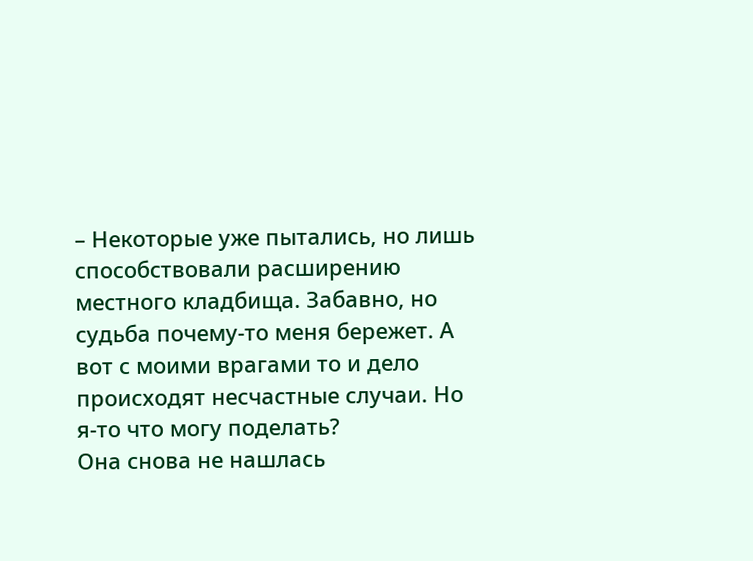– Некоторые уже пытались, но лишь способствовали расширению местного кладбища. Забавно, но судьба почему-то меня бережет. А вот с моими врагами то и дело происходят несчастные случаи. Но я-то что могу поделать?
Она снова не нашлась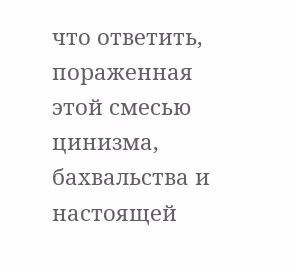что ответить, пораженная этой смесью цинизма, бахвальства и настоящей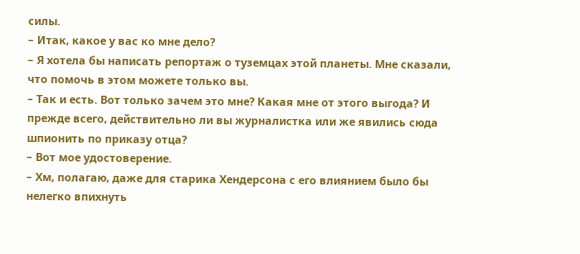силы.
– Итак, какое у вас ко мне дело?
– Я хотела бы написать репортаж о туземцах этой планеты. Мне сказали, что помочь в этом можете только вы.
– Так и есть. Вот только зачем это мне? Какая мне от этого выгода? И прежде всего, действительно ли вы журналистка или же явились сюда шпионить по приказу отца?
– Вот мое удостоверение.
– Хм, полагаю, даже для старика Хендерсона с его влиянием было бы нелегко впихнуть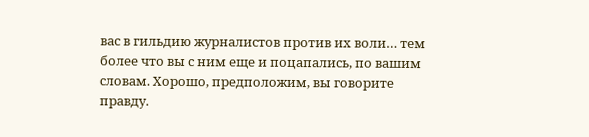вас в гильдию журналистов против их воли… тем более что вы с ним еще и поцапались, по вашим словам. Хорошо, предположим, вы говорите правду.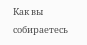Как вы собираетесь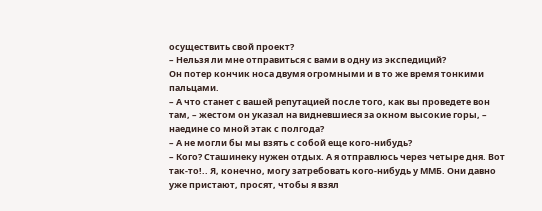осуществить свой проект?
– Нельзя ли мне отправиться с вами в одну из экспедиций?
Он потер кончик носа двумя огромными и в то же время тонкими пальцами.
– А что станет с вашей репутацией после того, как вы проведете вон там, – жестом он указал на видневшиеся за окном высокие горы, – наедине со мной этак с полгода?
– А не могли бы мы взять с собой еще кого-нибудь?
– Кого? Сташинеку нужен отдых. А я отправлюсь через четыре дня. Вот так-то!.. Я, конечно, могу затребовать кого-нибудь у ММБ. Они давно уже пристают, просят, чтобы я взял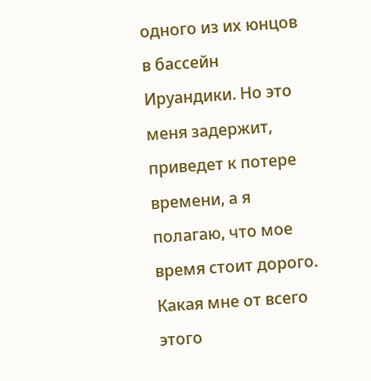одного из их юнцов в бассейн Ируандики. Но это меня задержит, приведет к потере времени, а я полагаю, что мое время стоит дорого. Какая мне от всего этого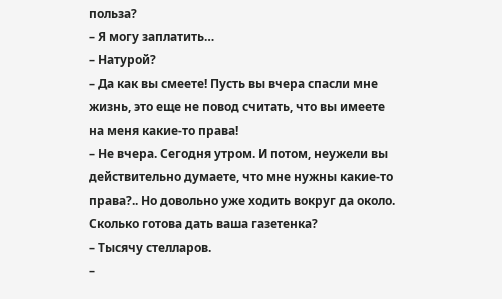польза?
– Я могу заплатить…
– Натурой?
– Да как вы смеете! Пусть вы вчера спасли мне жизнь, это еще не повод считать, что вы имеете на меня какие-то права!
– Не вчера. Сегодня утром. И потом, неужели вы действительно думаете, что мне нужны какие-то права?.. Но довольно уже ходить вокруг да около. Сколько готова дать ваша газетенка?
– Тысячу стелларов.
–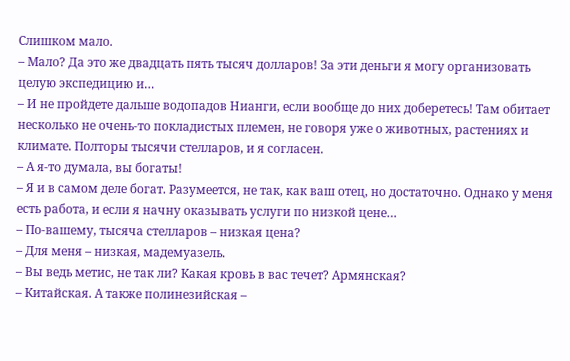Слишком мало.
– Мало? Да это же двадцать пять тысяч долларов! За эти деньги я могу организовать целую экспедицию и…
– И не пройдете дальше водопадов Нианги, если вообще до них доберетесь! Там обитает несколько не очень-то покладистых племен, не говоря уже о животных, растениях и климате. Полторы тысячи стелларов, и я согласен.
– А я-то думала, вы богаты!
– Я и в самом деле богат. Разумеется, не так, как ваш отец, но достаточно. Однако у меня есть работа, и если я начну оказывать услуги по низкой цене…
– По-вашему, тысяча стелларов – низкая цена?
– Для меня – низкая, мадемуазель.
– Вы ведь метис, не так ли? Какая кровь в вас течет? Армянская?
– Китайская. А также полинезийская –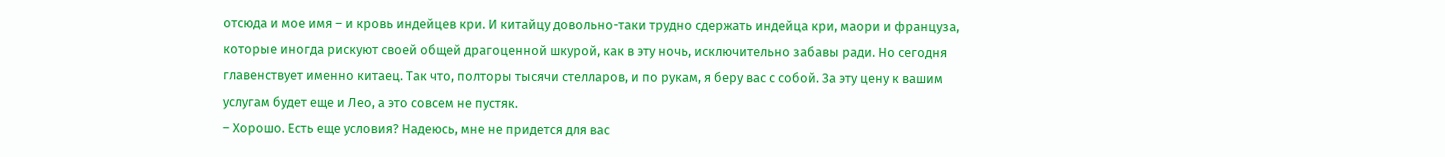отсюда и мое имя – и кровь индейцев кри. И китайцу довольно-таки трудно сдержать индейца кри, маори и француза, которые иногда рискуют своей общей драгоценной шкурой, как в эту ночь, исключительно забавы ради. Но сегодня главенствует именно китаец. Так что, полторы тысячи стелларов, и по рукам, я беру вас с собой. За эту цену к вашим услугам будет еще и Лео, а это совсем не пустяк.
– Хорошо. Есть еще условия? Надеюсь, мне не придется для вас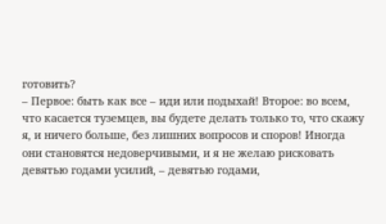готовить?
– Первое: быть как все – иди или подыхай! Второе: во всем, что касается туземцев, вы будете делать только то, что скажу я, и ничего больше, без лишних вопросов и споров! Иногда они становятся недоверчивыми, и я не желаю рисковать девятью годами усилий, – девятью годами,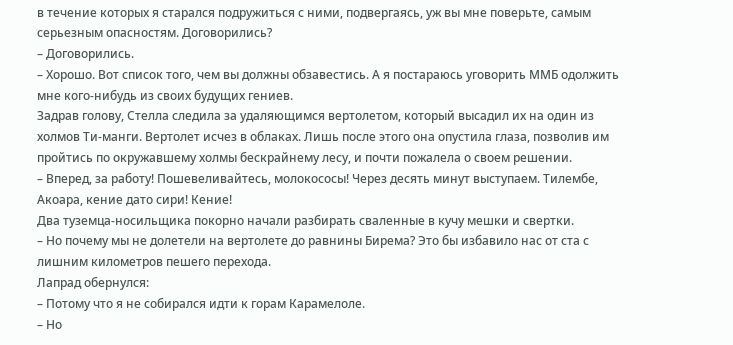в течение которых я старался подружиться с ними, подвергаясь, уж вы мне поверьте, самым серьезным опасностям. Договорились?
– Договорились.
– Хорошо. Вот список того, чем вы должны обзавестись. А я постараюсь уговорить ММБ одолжить мне кого-нибудь из своих будущих гениев.
Задрав голову, Стелла следила за удаляющимся вертолетом, который высадил их на один из холмов Ти-манги. Вертолет исчез в облаках. Лишь после этого она опустила глаза, позволив им пройтись по окружавшему холмы бескрайнему лесу, и почти пожалела о своем решении.
– Вперед, за работу! Пошевеливайтесь, молокососы! Через десять минут выступаем. Тилембе, Акоара, кение дато сири! Кение!
Два туземца-носильщика покорно начали разбирать сваленные в кучу мешки и свертки.
– Но почему мы не долетели на вертолете до равнины Бирема? Это бы избавило нас от ста с лишним километров пешего перехода.
Лапрад обернулся:
– Потому что я не собирался идти к горам Карамелоле.
– Но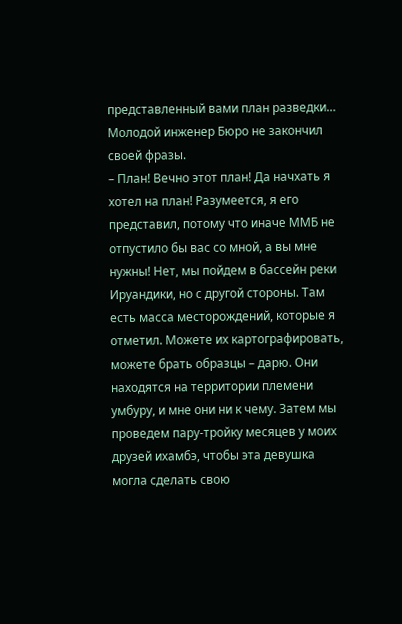представленный вами план разведки…
Молодой инженер Бюро не закончил своей фразы.
– План! Вечно этот план! Да начхать я хотел на план! Разумеется, я его представил, потому что иначе ММБ не отпустило бы вас со мной, а вы мне нужны! Нет, мы пойдем в бассейн реки Ируандики, но с другой стороны. Там есть масса месторождений, которые я отметил. Можете их картографировать, можете брать образцы – дарю. Они находятся на территории племени умбуру, и мне они ни к чему. Затем мы проведем пару-тройку месяцев у моих друзей ихамбэ, чтобы эта девушка могла сделать свою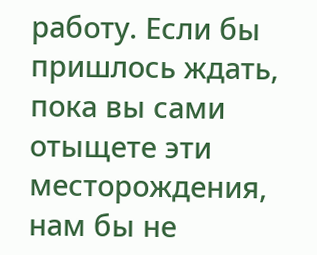работу. Если бы пришлось ждать, пока вы сами отыщете эти месторождения, нам бы не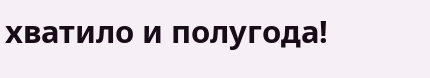хватило и полугода!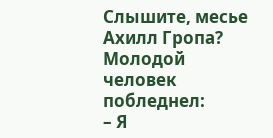Слышите, месье Ахилл Гропа?
Молодой человек побледнел:
– Я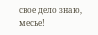свое дело знаю, месье!